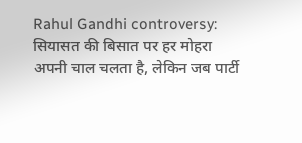Rahul Gandhi controversy: सियासत की बिसात पर हर मोहरा अपनी चाल चलता है, लेकिन जब पार्टी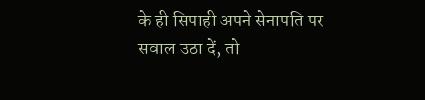के ही सिपाही अपने सेनापति पर सवाल उठा दें, तो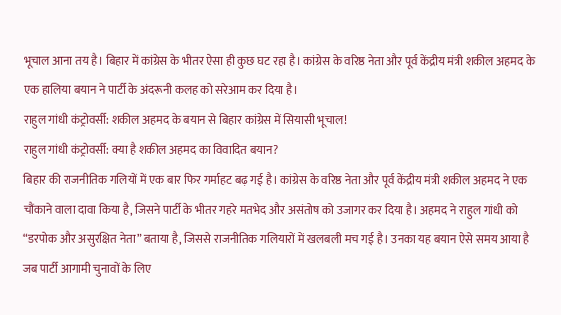भूचाल आना तय है। बिहार में कांग्रेस के भीतर ऐसा ही कुछ घट रहा है। कांग्रेस के वरिष्ठ नेता और पूर्व केंद्रीय मंत्री शकील अहमद के एक हालिया बयान ने पार्टी के अंदरूनी कलह को सरेआम कर दिया है।
राहुल गांधी कंट्रोवर्सी: शकील अहमद के बयान से बिहार कांग्रेस में सियासी भूचाल!
राहुल गांधी कंट्रोवर्सी: क्या है शकील अहमद का विवादित बयान?
बिहार की राजनीतिक गलियों में एक बार फिर गर्माहट बढ़ गई है। कांग्रेस के वरिष्ठ नेता और पूर्व केंद्रीय मंत्री शकील अहमद ने एक चौंकाने वाला दावा किया है, जिसने पार्टी के भीतर गहरे मतभेद और असंतोष को उजागर कर दिया है। अहमद ने राहुल गांधी को “डरपोक और असुरक्षित नेता” बताया है, जिससे राजनीतिक गलियारों में खलबली मच गई है। उनका यह बयान ऐसे समय आया है जब पार्टी आगामी चुनावों के लिए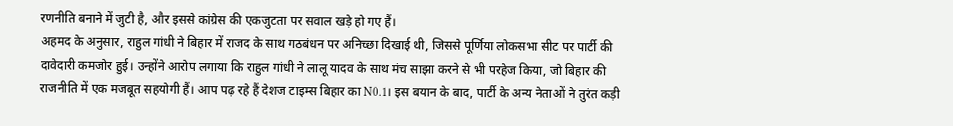रणनीति बनाने में जुटी है, और इससे कांग्रेस की एकजुटता पर सवाल खड़े हो गए हैं।
अहमद के अनुसार, राहुल गांधी ने बिहार में राजद के साथ गठबंधन पर अनिच्छा दिखाई थी, जिससे पूर्णिया लोकसभा सीट पर पार्टी की दावेदारी कमजोर हुई। उन्होंने आरोप लगाया कि राहुल गांधी ने लालू यादव के साथ मंच साझा करने से भी परहेज किया, जो बिहार की राजनीति में एक मजबूत सहयोगी हैं। आप पढ़ रहे हैं देशज टाइम्स बिहार का N0.1। इस बयान के बाद, पार्टी के अन्य नेताओं ने तुरंत कड़ी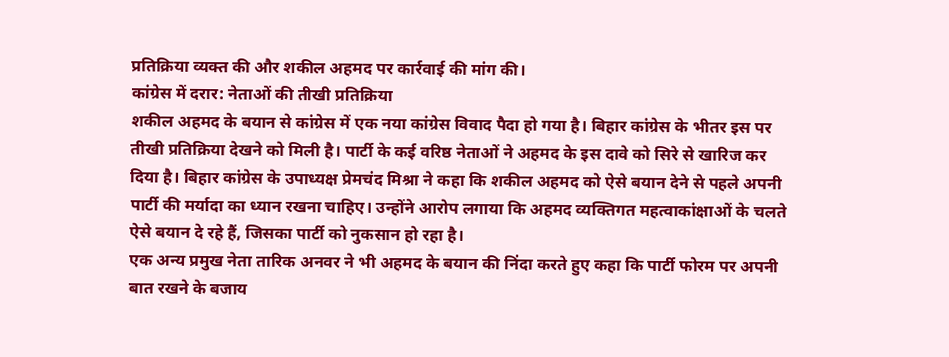प्रतिक्रिया व्यक्त की और शकील अहमद पर कार्रवाई की मांग की।
कांग्रेस में दरार: नेताओं की तीखी प्रतिक्रिया
शकील अहमद के बयान से कांग्रेस में एक नया कांग्रेस विवाद पैदा हो गया है। बिहार कांग्रेस के भीतर इस पर तीखी प्रतिक्रिया देखने को मिली है। पार्टी के कई वरिष्ठ नेताओं ने अहमद के इस दावे को सिरे से खारिज कर दिया है। बिहार कांग्रेस के उपाध्यक्ष प्रेमचंद मिश्रा ने कहा कि शकील अहमद को ऐसे बयान देने से पहले अपनी पार्टी की मर्यादा का ध्यान रखना चाहिए। उन्होंने आरोप लगाया कि अहमद व्यक्तिगत महत्वाकांक्षाओं के चलते ऐसे बयान दे रहे हैं, जिसका पार्टी को नुकसान हो रहा है।
एक अन्य प्रमुख नेता तारिक अनवर ने भी अहमद के बयान की निंदा करते हुए कहा कि पार्टी फोरम पर अपनी बात रखने के बजाय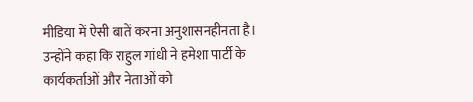मीडिया में ऐसी बातें करना अनुशासनहीनता है। उन्होंने कहा कि राहुल गांधी ने हमेशा पार्टी के कार्यकर्ताओं और नेताओं को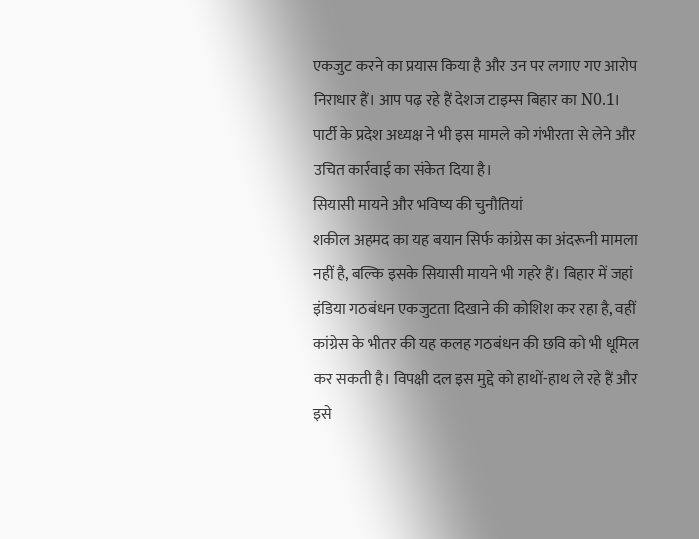एकजुट करने का प्रयास किया है और उन पर लगाए गए आरोप निराधार हैं। आप पढ़ रहे हैं देशज टाइम्स बिहार का N0.1। पार्टी के प्रदेश अध्यक्ष ने भी इस मामले को गंभीरता से लेने और उचित कार्रवाई का संकेत दिया है।
सियासी मायने और भविष्य की चुनौतियां
शकील अहमद का यह बयान सिर्फ कांग्रेस का अंदरूनी मामला नहीं है, बल्कि इसके सियासी मायने भी गहरे हैं। बिहार में जहां इंडिया गठबंधन एकजुटता दिखाने की कोशिश कर रहा है, वहीं कांग्रेस के भीतर की यह कलह गठबंधन की छवि को भी धूमिल कर सकती है। विपक्षी दल इस मुद्दे को हाथों-हाथ ले रहे हैं और इसे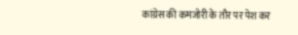कांग्रेस की कमजोरी के तौर पर पेश कर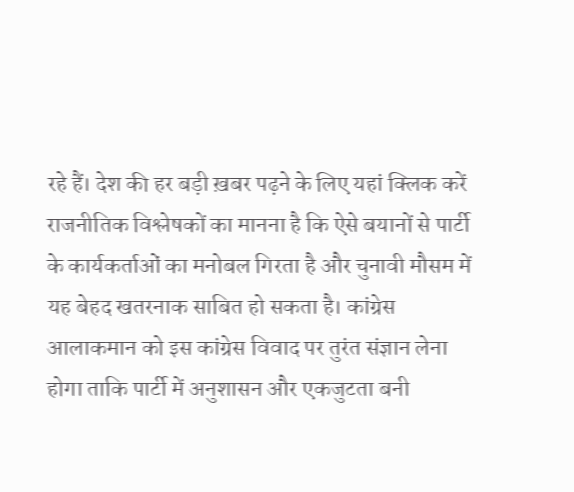रहे हैं। देश की हर बड़ी ख़बर पढ़ने के लिए यहां क्लिक करें
राजनीतिक विश्लेषकों का मानना है कि ऐसे बयानों से पार्टी के कार्यकर्ताओं का मनोबल गिरता है और चुनावी मौसम में यह बेहद खतरनाक साबित हो सकता है। कांग्रेस आलाकमान को इस कांग्रेस विवाद पर तुरंत संज्ञान लेना होगा ताकि पार्टी में अनुशासन और एकजुटता बनी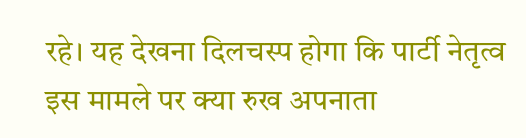रहे। यह देखना दिलचस्प होगा कि पार्टी नेतृत्व इस मामले पर क्या रुख अपनाता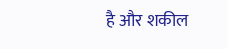है और शकील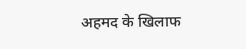अहमद के खिलाफ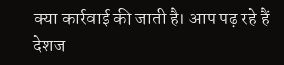क्या कार्रवाई की जाती है। आप पढ़ रहे हैं देशज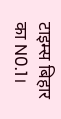टाइम्स बिहार का N0.1।